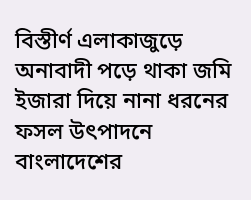বিস্তীর্ণ এলাকাজুড়ে অনাবাদী পড়ে থাকা জমি ইজারা দিয়ে নানা ধরনের ফসল উৎপাদনে বাংলাদেশের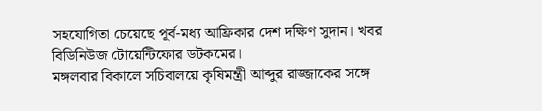সহযোগিতা চেয়েছে পূর্ব-মধ্য আফ্রিকার দেশ দক্ষিণ সুদান। খবর বিডিনিউজ টোয়েন্টিফোর ডটকমের।
মঙ্গলবার বিকালে সচিবালয়ে কৃষিমন্ত্রী আব্দুর রাজ্জাকের সঙ্গে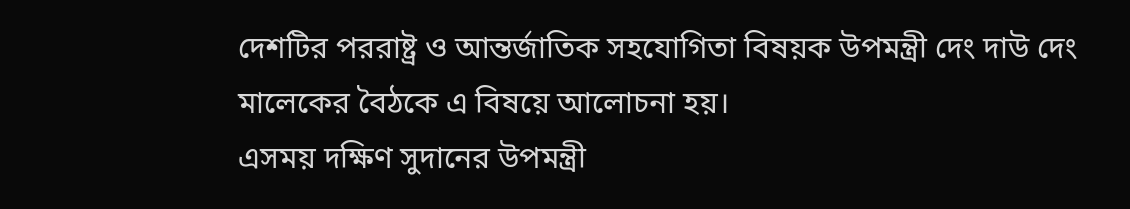দেশটির পররাষ্ট্র ও আন্তর্জাতিক সহযোগিতা বিষয়ক উপমন্ত্রী দেং দাউ দেং মালেকের বৈঠকে এ বিষয়ে আলোচনা হয়।
এসময় দক্ষিণ সুদানের উপমন্ত্রী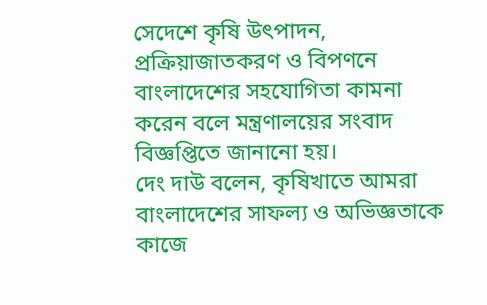সেদেশে কৃষি উৎপাদন, প্রক্রিয়াজাতকরণ ও বিপণনে বাংলাদেশের সহযোগিতা কামনা করেন বলে মন্ত্রণালয়ের সংবাদ বিজ্ঞপ্তিতে জানানো হয়।
দেং দাউ বলেন, কৃষিখাতে আমরা বাংলাদেশের সাফল্য ও অভিজ্ঞতাকে কাজে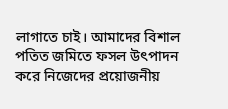লাগাতে চাই। আমাদের বিশাল পতিত জমিতে ফসল উৎপাদন করে নিজেদের প্রয়োজনীয়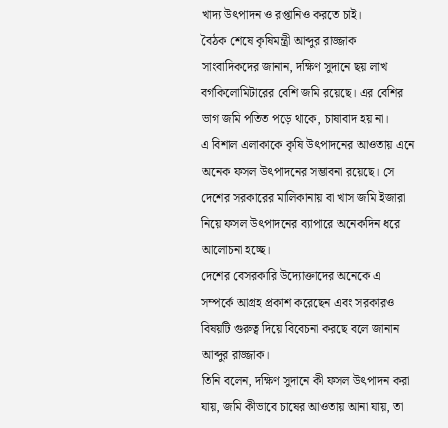খাদ্য উৎপাদন ও রপ্তানিও করতে চাই।
বৈঠক শেষে কৃষিমন্ত্রী আব্দুর রাজ্জাক সাংবাদিকদের জানান, দক্ষিণ সুদানে ছয় লাখ বর্গকিলোমিটারের বেশি জমি রয়েছে। এর বেশির ভাগ জমি পতিত পড়ে থাকে, চাষাবাদ হয় না।
এ বিশাল এলাকাকে কৃষি উৎপাদনের আওতায় এনে অনেক ফসল উৎপাদনের সম্ভাবনা রয়েছে। সে দেশের সরকারের মালিকানায় বা খাস জমি ইজারা নিয়ে ফসল উৎপাদনের ব্যাপারে অনেকদিন ধরে আলোচনা হচ্ছে।
দেশের বেসরকারি উদ্যোক্তাদের অনেকে এ সম্পর্কে আগ্রহ প্রকাশ করেছেন এবং সরকারও বিষয়টি গুরুত্ব দিয়ে বিবেচনা করছে বলে জানান আব্দুর রাজ্জাক।
তিনি বলেন, দক্ষিণ সুদানে কী ফসল উৎপাদন করা যায়, জমি কীভাবে চাষের আওতায় আনা যায়, তা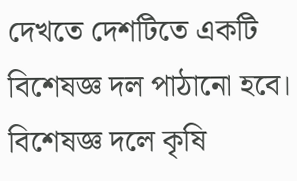দেখতে দেশটিতে একটি বিশেষজ্ঞ দল পাঠানো হবে। বিশেষজ্ঞ দলে কৃষি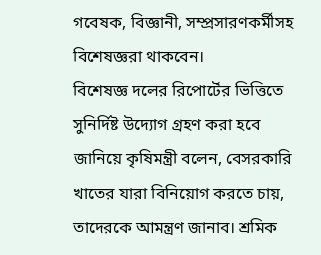গবেষক, বিজ্ঞানী, সম্প্রসারণকর্মীসহ বিশেষজ্ঞরা থাকবেন।
বিশেষজ্ঞ দলের রিপোর্টের ভিত্তিতে সুনির্দিষ্ট উদ্যোগ গ্রহণ করা হবে জানিয়ে কৃষিমন্ত্রী বলেন, বেসরকারি খাতের যারা বিনিয়োগ করতে চায়, তাদেরকে আমন্ত্রণ জানাব। শ্রমিক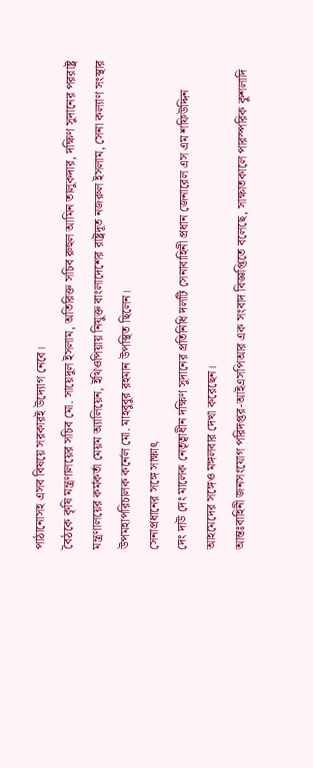পাঠানোসহ এসব বিষয়ে সরকারই উদ্যোগ নেবে।
বৈঠকে কৃষি মন্ত্রণালয়ের সচিব মো. সায়েদুল ইসলাম, অতিরিক্ত সচিব রুহুল আমিন তালুকদার, দক্ষিণ সুদানের পররাষ্ট্র মন্ত্রণালয়ের কর্মকর্তা মেয়ম অ্যালিয়েন, ইথিওপিয়ায় নিযুক্ত বাংলাদেশের রাষ্ট্রদূত নজরুল ইসলাম, সেনা কল্যাণ সংস্থার উপমহাপরিচালক কর্নেল মো. মাহবুবুর রহমান উপস্থিত ছিলেন।
সেনাপ্রধানের সঙ্গে সাক্ষাৎ
দেং দাউ দেং মালেক নেতৃত্বাধীন দক্ষিণ সুদানের প্রতিনিধি দলটি সেনাবাহিনী প্রধান জেনারেল এস এম শফিউদ্দিন আহমেদের সঙ্গেও মঙ্গলবার দেখা করেছেন।
আন্তঃবাহিনী জনসংযোগ পরিদপ্তর-আইএসপিআর এক সংবাদ বিজ্ঞপ্তিতে বলেছে, সাক্ষাতকালে পারস্পরিক কুশলাদি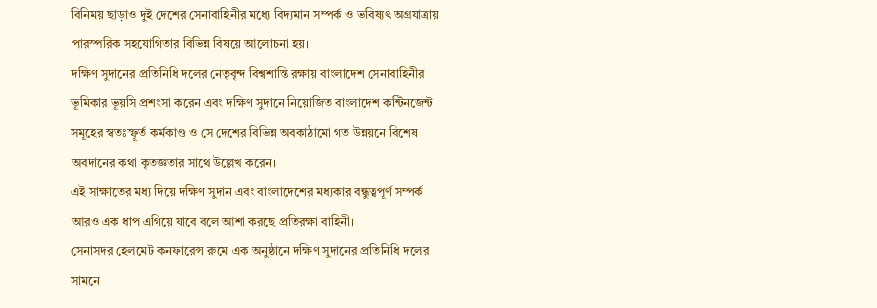বিনিময় ছাড়াও দুই দেশের সেনাবাহিনীর মধ্যে বিদ্যমান সম্পর্ক ও ভবিষ্যৎ অগ্রযাত্রায় পারস্পরিক সহযোগিতার বিভিন্ন বিষয়ে আলোচনা হয়।
দক্ষিণ সুদানের প্রতিনিধি দলের নেতৃবৃন্দ বিশ্বশান্তি রক্ষায় বাংলাদেশ সেনাবাহিনীর ভূমিকার ভূয়সি প্রশংসা করেন এবং দক্ষিণ সুদানে নিয়োজিত বাংলাদেশ কন্টিনজেন্ট সমূহের স্বতঃস্ফূর্ত কর্মকাণ্ড ও সে দেশের বিভিন্ন অবকাঠামো গত উন্নয়নে বিশেষ অবদানের কথা কৃতজ্ঞতার সাথে উল্লেখ করেন।
এই সাক্ষাতের মধ্য দিয়ে দক্ষিণ সুদান এবং বাংলাদেশের মধ্যকার বন্ধুত্বপূর্ণ সম্পর্ক আরও এক ধাপ এগিয়ে যাবে বলে আশা করছে প্রতিরক্ষা বাহিনী।
সেনাসদর হেলমেট কনফারেন্স রুমে এক অনুষ্ঠানে দক্ষিণ সুদানের প্রতিনিধি দলের সামনে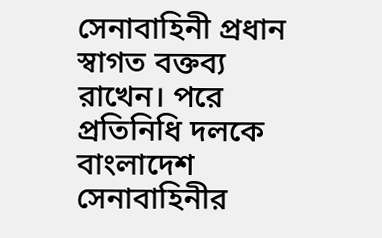সেনাবাহিনী প্রধান স্বাগত বক্তব্য রাখেন। পরে প্রতিনিধি দলকে বাংলাদেশ সেনাবাহিনীর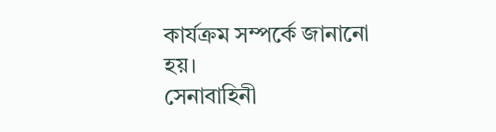কার্যক্রম সম্পর্কে জানানো হয়।
সেনাবাহিনী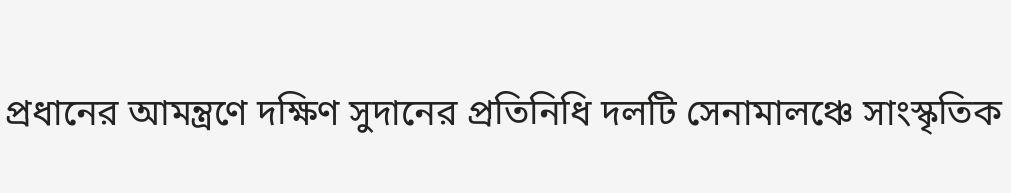প্রধানের আমন্ত্রণে দক্ষিণ সুদানের প্রতিনিধি দলটি সেনামালঞ্চে সাংস্কৃতিক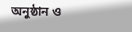অনুষ্ঠান ও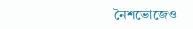নৈশভোজেও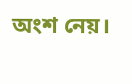অংশ নেয়।